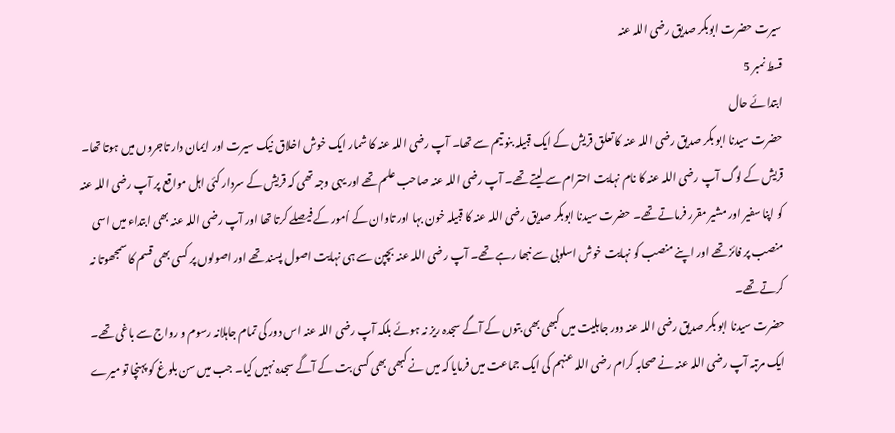سیرت حضرت ابوبکر صدیق رضی اللہ عنہ
قسط نمبر 5
ابتدائے حال
حضرت سیدنا ابو بکر صدیق رضی اللہ عنہ کا تعلق قریش کے ایک قبیلہ بنو تیم سے تھا۔ آپ رضی اللہ عنہ کا شمار ایک خوش اخلاق نیک سیرت اور ایمان دار تاجروں میں ہوتا تھا۔ قریش کے لوگ آپ رضی اللہ عنہ کا نام نہایت احترام سے لیتے تھے۔ آپ رضی اللہ عنہ صاحب علم تھے اور یہی وجہ تھی کہ قریش کے سردار کئی اہل مواقع پر آپ رضی اللہ عنہ کو اپنا سفیر اور مشیر مقرر فرماتے تھے۔ حضرت سیدنا ابوبکر صدیق رضی اللہ عنہ کا قبیلہ خون بہا اور تاوان کے اُمور کے فیصلے کرتا تھا اور آپ رضی اللہ عنہ بھی ابتداء میں اسی منصب پر فائز تھے اور اپنے منصب کو نہایت خوش اسلوبی سے نبھا رہے تھے۔ آپ رضی اللہ عنہ بچپن سے ہی نہایت اصول پسند تھے اور اصولوں پر کسی بھی قسم کا سمجھوتا نہ کرتے تھے۔
حضرت سیدنا ابو بکر صدیق رضی اللہ عنہ دور جاہلیت میں کبھی بھی بتوں کے آگے سجدہ ریز نہ ہوئے بلکہ آپ رضی اللہ عنہ اس دور کی تمام جاہلانہ رسوم و رواج سے باغی تھے۔ ایک مرتبہ آپ رضی اللہ عنہ نے صحابہ کرام رضی اللہ عنہم کی ایک جماعت میں فرمایا کہ میں نے کبھی بھی کسی بت کے آگے سجدہ نہیں کیا۔ جب میں سن بلوغ کو پہنچا تو میرے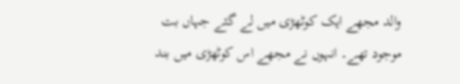والد مجھے ایک کوٹھڑی میں لے گئے جہاں بت موجود تھے۔ انہوں نے مجھے اس کوٹھڑی میں بند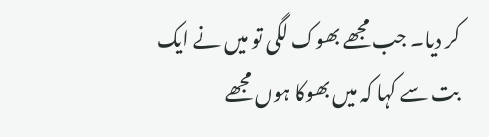کر دیا۔ جب مجھے بھوک لگی تو میں نے ایک بت سے کہا کہ میں بھوکا ہوں مجھے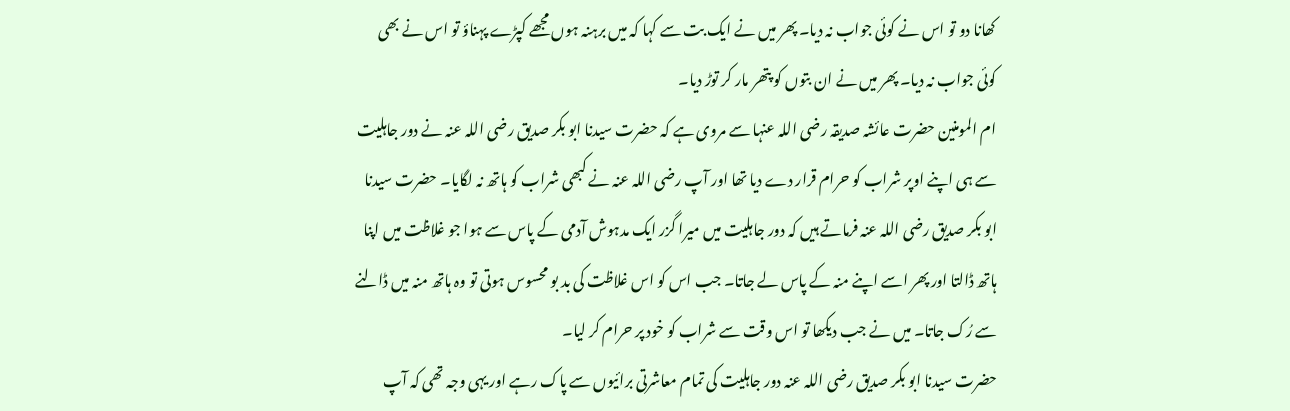کھانا دو تو اس نے کوئی جواب نہ دیا۔ پھر میں نے ایک بت سے کہا کہ میں برہنہ ہوں مجھے کپڑے پہناؤ تو اس نے بھی کوئی جواب نہ دیا۔ پھر میں نے ان بتوں کو پتھر مار کر توڑ دیا۔
ام المومنین حضرت عائشہ صدیقہ رضی اللہ عنہا سے مروی ہے کہ حضرت سیدنا ابو بکر صدیق رضی اللہ عنہ نے دور جاہلیت سے ہی اپنے اوپر شراب کو حرام قرار دے دیا تھا اور آپ رضی اللہ عنہ نے کبھی شراب کو ہاتھ نہ لگایا۔ حضرت سیدنا ابو بکر صدیق رضی اللہ عنہ فرماتے ہیں کہ دور جاہلیت میں میرا گزر ایک مدہوش آدمی کے پاس سے ہوا جو غلاظت میں اپنا ہاتھ ڈالتا اور پھر اسے اپنے منہ کے پاس لے جاتا۔ جب اس کو اس غلاظت کی بد بو محسوس ہوتی تو وہ ہاتھ منہ میں ڈالنے سے رُک جاتا۔ میں نے جب دیکھا تو اس وقت سے شراب کو خود پر حرام کر لیا۔
حضرت سیدنا ابو بکر صدیق رضی اللہ عنہ دور جاہلیت کی تمام معاشرتی برائیوں سے پاک رہے اور یہی وجہ تھی کہ آپ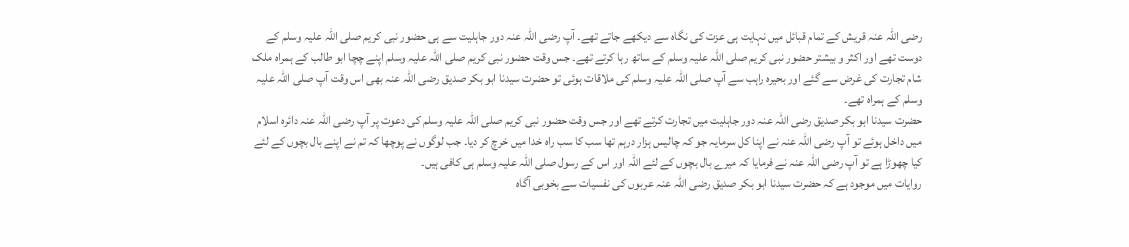رضی اللہ عنہ قریش کے تمام قبائل میں نہایت ہی عزت کی نگاہ سے دیکھے جاتے تھے۔ آپ رضی اللہ عنہ دور جاہلیت سے ہی حضور نبی کریم صلی اللہ علیہ وسلم کے دوست تھے اور اکثر و بیشتر حضور نبی کریم صلی اللہ علیہ وسلم کے ساتھ رہا کرتے تھے۔ جس وقت حضور نبی کریم صلی اللہ علیہ وسلم اپنے چچا ابو طالب کے ہمراہ ملک شام تجارت کی غرض سے گئے اور بحیرہ راہب سے آپ صلی اللہ علیہ وسلم کی ملاقات ہوئی تو حضرت سیدنا ابو بکر صدیق رضی اللہ عنہ بھی اس وقت آپ صلی اللہ علیہ وسلم کے ہمراہ تھے۔
حضرت سیدنا ابو بکر صدیق رضی اللہ عنہ دور جاہلیت میں تجارت کرتے تھے اور جس وقت حضور نبی کریم صلی اللہ علیہ وسلم کی دعوت پر آپ رضی اللہ عنہ دائرہ اسلام میں داخل ہوئے تو آپ رضی اللہ عنہ نے اپنا کل سرمایہ جو کہ چالیس ہزار درہم تھا سب کا سب راہ خدا میں خرچ کر دیا۔ جب لوگوں نے پوچھا کہ تم نے اپنے بال بچوں کے لئے کیا چھوڑا ہے تو آپ رضی اللہ عنہ نے فرمایا کہ میرے بال بچوں کے لئے اللہ اور اس کے رسول صلی اللہ علیہ وسلم ہی کافی ہیں۔
روایات میں موجود ہے کہ حضرت سیدنا ابو بکر صدیق رضی اللہ عنہ عربوں کی نفسیات سے بخوبی آگاہ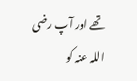تھے اور آپ رضی اللہ عنہ کو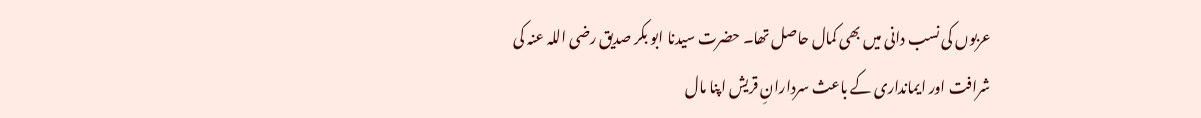عربوں کی نسب دانی میں بھی کمال حاصل تھا۔ حضرت سیدنا ابو بکر صدیق رضی اللہ عنہ کی شرافت اور ایمانداری کے باعث سردارانِ قریش اپنا مال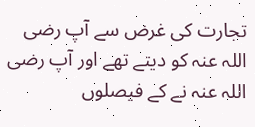تجارت کی غرض سے آپ رضی اللہ عنہ کو دیتے تھے اور آپ رضی اللہ عنہ نے کے فیصلوں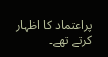پراعتماد کا اظہار کرتے تھے۔